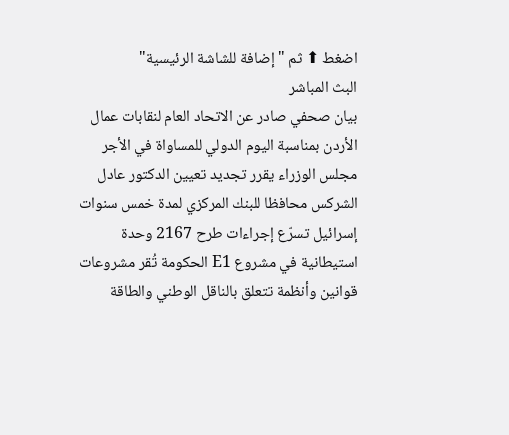اضغط ⬆ ثم "إضافة للشاشة الرئيسية"
البث المباشر
بيان صحفي صادر عن الاتحاد العام لنقابات عمال الأردن بمناسبة اليوم الدولي للمساواة في الأجر مجلس الوزراء يقرر تجديد تعيين الدكتور عادل الشركس محافظا للبنك المركزي لمدة خمس سنوات إسرائيل تسرّع إجراءات طرح 2167 وحدة استيطانية في مشروع E1 الحكومة تُقر مشروعات قوانين وأنظمة تتعلق بالناقل الوطني والطاقة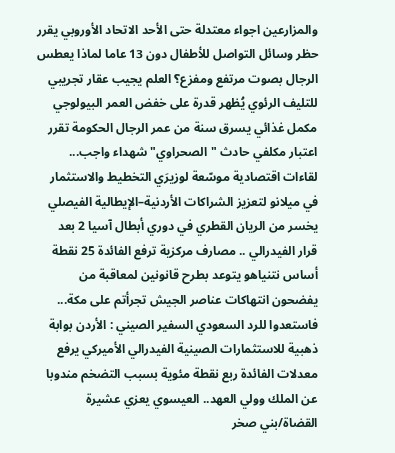والمزارعين اجواء معتدلة حتى الأحد الاتحاد الأوروبي يقرر حظر وسائل التواصل للأطفال دون 13 عاما لماذا يعطس الرجال بصوت مرتفع ومفزع؟ العلم يجيب عقار تجريبي للتليف الرئوي يُظهر قدرة على خفض العمر البيولوجي مكمل غذائي يسرق سنة من عمر الرجال الحكومة تقرر اعتبار مكلفي حادث "الصحراوي" شهداء واجب... لقاءات اقتصادية موسّعة لوزيرَي التخطيط والاستثمار في ميلانو لتعزيز الشراكات الأردنية–الإيطالية الفيصلي يخسر من الريان القطري في دوري أبطال آسيا 2 بعد قرار الفيدرالي .. مصارف مركزية ترفع الفائدة 25 نقطة أساس نتنياهو يتوعد بطرح قانونين لمعاقبة من يفضحون انتهاكات عناصر الجيش تجرأتم على مكة... فاستعدوا للرد السعودي السفير الصيني : الأردن بوابة ذهبية للاستثمارات الصينية الفيدرالي الأميركي يرفع معدلات الفائدة ربع نقطة مئوية بسبب التضخم مندوبا عن الملك وولي العهد.. العيسوي يعزي عشيرة القضاة/بني صخر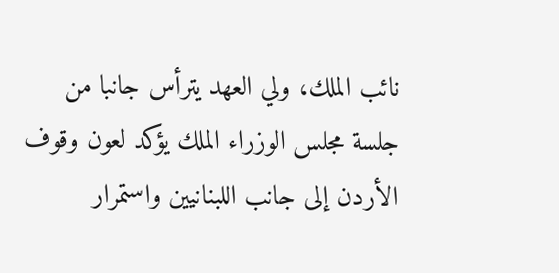نائب الملك، ولي العهد يترأس جانبا من جلسة مجلس الوزراء الملك يؤكد لعون وقوف الأردن إلى جانب اللبنانيين واستمرار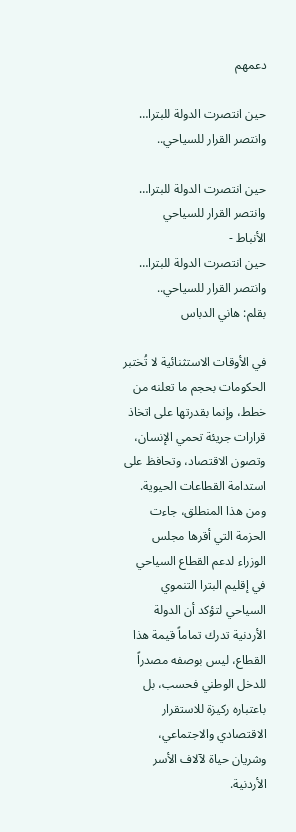دعمهم

حين انتصرت الدولة للبترا… وانتصر القرار للسياحي..

حين انتصرت الدولة للبترا… وانتصر القرار للسياحي
الأنباط -
حين انتصرت الدولة للبترا… وانتصر القرار للسياحي..
بقلم: هاني الدباس

في الأوقات الاستثنائية لا تُختبر الحكومات بحجم ما تعلنه من خطط، وإنما بقدرتها على اتخاذ قرارات جريئة تحمي الإنسان، وتصون الاقتصاد، وتحافظ على استدامة القطاعات الحيوية. ومن هذا المنطلق، جاءت الحزمة التي أقرها مجلس الوزراء لدعم القطاع السياحي في إقليم البترا التنموي السياحي لتؤكد أن الدولة الأردنية تدرك تماماً قيمة هذا القطاع، ليس بوصفه مصدراً للدخل الوطني فحسب، بل باعتباره ركيزة للاستقرار الاقتصادي والاجتماعي، وشريان حياة لآلاف الأسر الأردنية.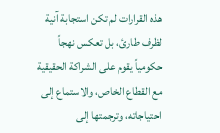هذه القرارات لم تكن استجابة آنية لظرف طارئ، بل تعكس نهجاً حكومياً يقوم على الشراكة الحقيقية مع القطاع الخاص، والاستماع إلى احتياجاته، وترجمتها إلى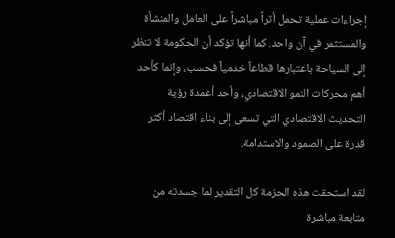إجراءات عملية تحمل أثراً مباشراً على العامل والمنشأة والمستثمر في آن واحد. كما أنها تؤكد أن الحكومة لا تنظر إلى السياحة باعتبارها قطاعاً خدمياً فحسب، وإنما كأحد أهم محركات النمو الاقتصادي، وأحد أعمدة رؤية التحديث الاقتصادي التي تسعى إلى بناء اقتصاد أكثر قدرة على الصمود والاستدامة.

لقد استحقت هذه الحزمة كل التقدير لما جسدته من متابعة مباشرة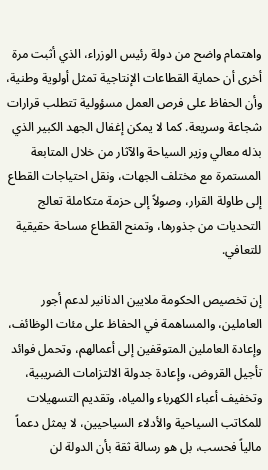واهتمام واضح من دولة رئيس الوزراء، الذي أثبت مرة أخرى أن حماية القطاعات الإنتاجية تمثل أولوية وطنية، وأن الحفاظ على فرص العمل مسؤولية تتطلب قرارات شجاعة وسريعة. كما لا يمكن إغفال الجهد الكبير الذي بذله معالي وزير السياحة والآثار من خلال المتابعة المستمرة مع مختلف الجهات، ونقل احتياجات القطاع إلى طاولة القرار، وصولاً إلى حزمة متكاملة تعالج التحديات من جذورها، وتمنح القطاع مساحة حقيقية للتعافي.

إن تخصيص الحكومة ملايين الدنانير لدعم أجور العاملين، والمساهمة في الحفاظ على مئات الوظائف، وإعادة العاملين المتوقفين إلى أعمالهم، وتحمل فوائد تأجيل القروض، وإعادة جدولة الالتزامات الضريبية، وتخفيف أعباء الكهرباء والمياه، وتقديم التسهيلات للمكاتب السياحية والأدلاء السياحيين، لا يمثل دعماً مالياً فحسب، بل هو رسالة ثقة بأن الدولة لن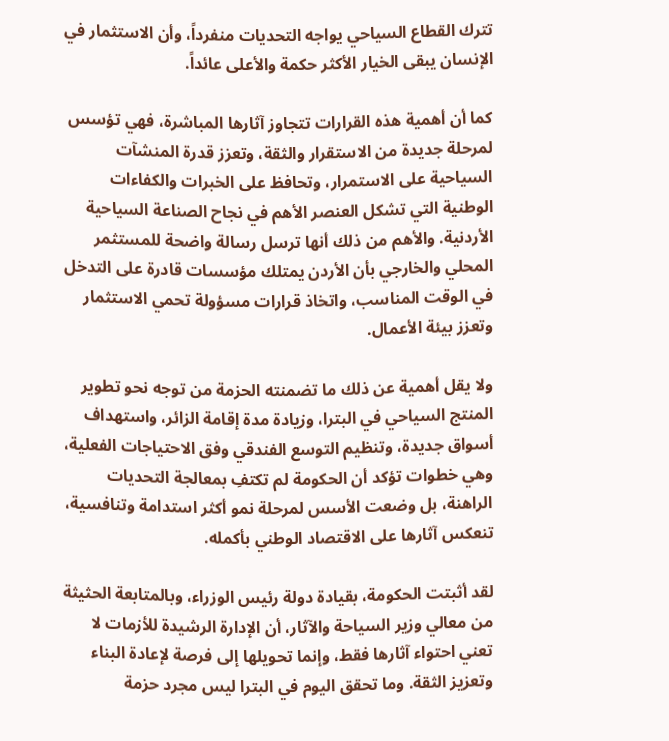تترك القطاع السياحي يواجه التحديات منفرداً، وأن الاستثمار في الإنسان يبقى الخيار الأكثر حكمة والأعلى عائداً.

كما أن أهمية هذه القرارات تتجاوز آثارها المباشرة، فهي تؤسس لمرحلة جديدة من الاستقرار والثقة، وتعزز قدرة المنشآت السياحية على الاستمرار، وتحافظ على الخبرات والكفاءات الوطنية التي تشكل العنصر الأهم في نجاح الصناعة السياحية الأردنية. والأهم من ذلك أنها ترسل رسالة واضحة للمستثمر المحلي والخارجي بأن الأردن يمتلك مؤسسات قادرة على التدخل في الوقت المناسب، واتخاذ قرارات مسؤولة تحمي الاستثمار وتعزز بيئة الأعمال.

ولا يقل أهمية عن ذلك ما تضمنته الحزمة من توجه نحو تطوير المنتج السياحي في البترا، وزيادة مدة إقامة الزائر، واستهداف أسواق جديدة، وتنظيم التوسع الفندقي وفق الاحتياجات الفعلية، وهي خطوات تؤكد أن الحكومة لم تكتفِ بمعالجة التحديات الراهنة، بل وضعت الأسس لمرحلة نمو أكثر استدامة وتنافسية، تنعكس آثارها على الاقتصاد الوطني بأكمله.

لقد أثبتت الحكومة، بقيادة دولة رئيس الوزراء، وبالمتابعة الحثيثة من معالي وزير السياحة والآثار، أن الإدارة الرشيدة للأزمات لا تعني احتواء آثارها فقط، وإنما تحويلها إلى فرصة لإعادة البناء وتعزيز الثقة. وما تحقق اليوم في البترا ليس مجرد حزمة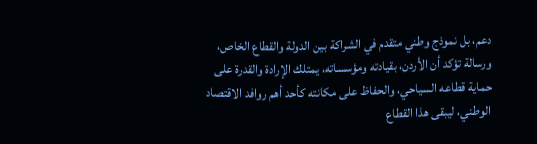دعم، بل نموذج وطني متقدم في الشراكة بين الدولة والقطاع الخاص، ورسالة تؤكد أن الأردن، بقيادته ومؤسساته، يمتلك الإرادة والقدرة على حماية قطاعه السياحي، والحفاظ على مكانته كأحد أهم روافد الاقتصاد الوطني، ليبقى هذا القطاع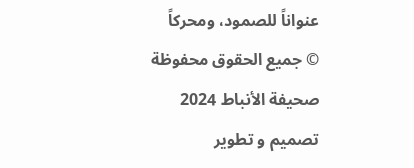عنواناً للصمود، ومحركاً
© جميع الحقوق محفوظة صحيفة الأنباط 2024
تصميم و تطوير